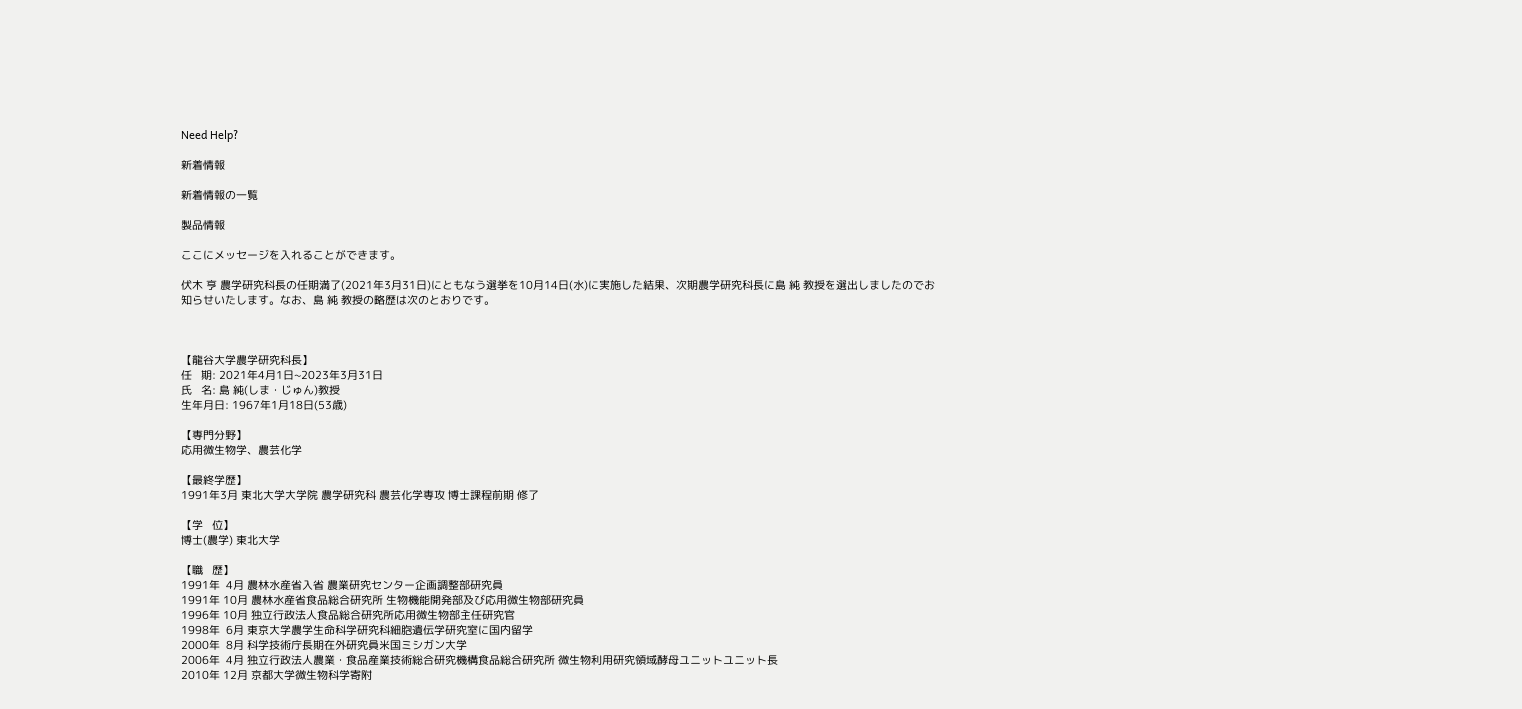Need Help?

新着情報

新着情報の一覧

製品情報

ここにメッセージを入れることができます。

伏木 亨 農学研究科長の任期満了(2021年3月31日)にともなう選挙を10月14日(水)に実施した結果、次期農学研究科長に島 純 教授を選出しましたのでお知らせいたします。なお、島 純 教授の略歴は次のとおりです。



【龍谷大学農学研究科長】
任   期: 2021年4月1日~2023年3月31日
氏   名: 島 純(しま・じゅん)教授
生年月日: 1967年1月18日(53歳)

【専門分野】
応用微生物学、農芸化学

【最終学歴】
1991年3月 東北大学大学院 農学研究科 農芸化学専攻 博士課程前期 修了

【学   位】
博士(農学) 東北大学

【職   歴】
1991年  4月 農林水産省入省 農業研究センター企画調整部研究員
1991年 10月 農林水産省食品総合研究所 生物機能開発部及び応用微生物部研究員
1996年 10月 独立行政法人食品総合研究所応用微生物部主任研究官
1998年  6月 東京大学農学生命科学研究科細胞遺伝学研究室に国内留学
2000年  8月 科学技術庁長期在外研究員米国ミシガン大学
2006年  4月 独立行政法人農業・食品産業技術総合研究機構食品総合研究所 微生物利用研究領域酵母ユニットユニット長
2010年 12月 京都大学微生物科学寄附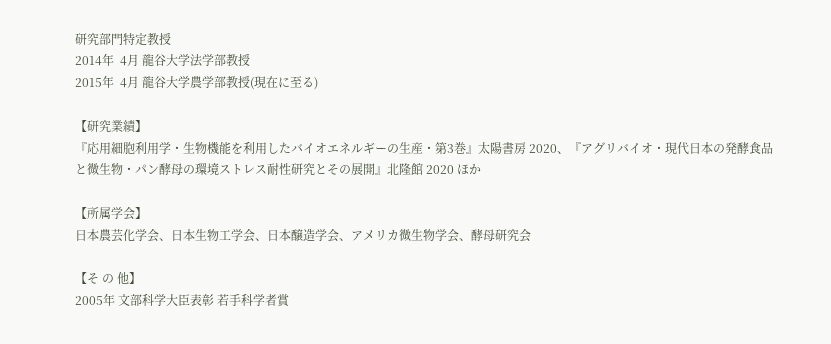研究部門特定教授
2014年  4月 龍谷大学法学部教授
2015年  4月 龍谷大学農学部教授(現在に至る)

【研究業績】
『応用細胞利用学・生物機能を利用したバイオエネルギーの生産・第3巻』太陽書房 2020、『アグリバイオ・現代日本の発酵食品と微生物・パン酵母の環境ストレス耐性研究とその展開』北隆館 2020 ほか

【所属学会】
日本農芸化学会、日本生物工学会、日本醸造学会、アメリカ微生物学会、酵母研究会

【そ の 他】
2005年 文部科学大臣表彰 若手科学者賞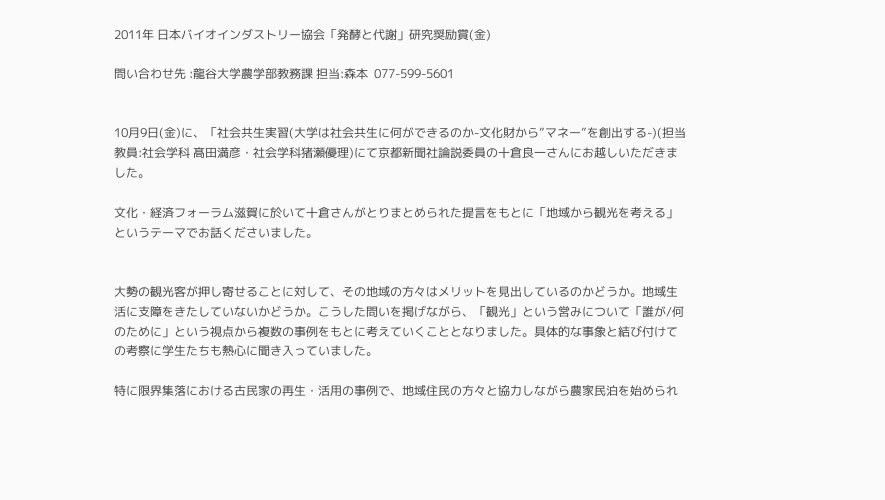2011年 日本バイオインダストリー協会「発酵と代謝」研究奨励賞(金)

問い合わせ先 :龍谷大学農学部教務課 担当:森本  077-599-5601


10月9日(金)に、「社会共生実習(大学は社会共生に何ができるのか-文化財から”マネー”を創出する-)(担当教員:社会学科 髙田満彦・社会学科猪瀬優理)にて京都新聞社論説委員の十倉良一さんにお越しいただきました。

文化・経済フォーラム滋賀に於いて十倉さんがとりまとめられた提言をもとに「地域から観光を考える」というテーマでお話くださいました。


大勢の観光客が押し寄せることに対して、その地域の方々はメリットを見出しているのかどうか。地域生活に支障をきたしていないかどうか。こうした問いを掲げながら、「観光」という営みについて「誰が/何のために」という視点から複数の事例をもとに考えていくこととなりました。具体的な事象と結び付けての考察に学生たちも熱心に聞き入っていました。

特に限界集落における古民家の再生・活用の事例で、地域住民の方々と協力しながら農家民泊を始められ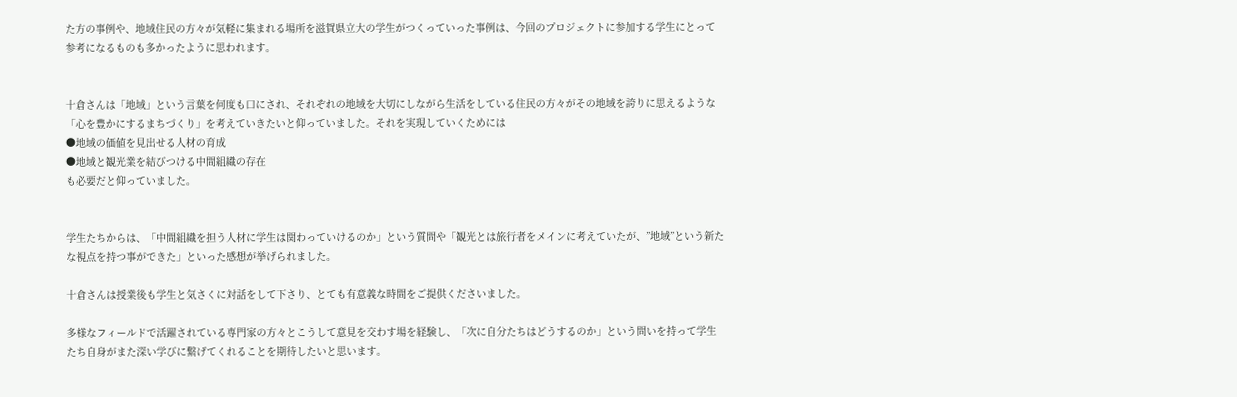た方の事例や、地域住民の方々が気軽に集まれる場所を滋賀県立大の学生がつくっていった事例は、今回のプロジェクトに参加する学生にとって参考になるものも多かったように思われます。


十倉さんは「地域」という言葉を何度も口にされ、それぞれの地域を大切にしながら生活をしている住民の方々がその地域を誇りに思えるような「心を豊かにするまちづくり」を考えていきたいと仰っていました。それを実現していくためには
●地域の価値を見出せる人材の育成
●地域と観光業を結びつける中間組織の存在
も必要だと仰っていました。


学生たちからは、「中間組織を担う人材に学生は関わっていけるのか」という質問や「観光とは旅行者をメインに考えていたが、”地域”という新たな視点を持つ事ができた」といった感想が挙げられました。

十倉さんは授業後も学生と気さくに対話をして下さり、とても有意義な時間をご提供くださいました。

多様なフィールドで活躍されている専門家の方々とこうして意見を交わす場を経験し、「次に自分たちはどうするのか」という問いを持って学生たち自身がまた深い学びに繋げてくれることを期待したいと思います。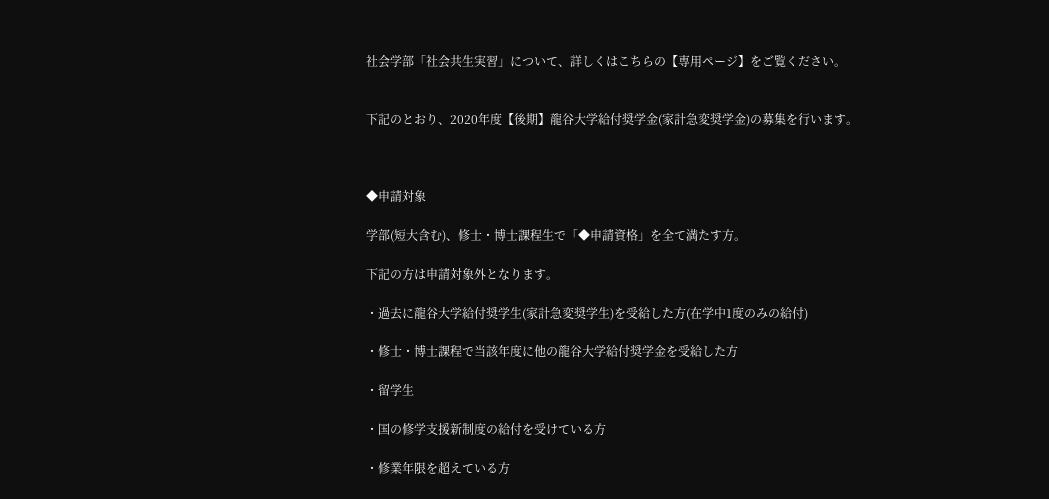社会学部「社会共生実習」について、詳しくはこちらの【専用ページ】をご覧ください。


下記のとおり、2020年度【後期】龍谷大学給付奨学金(家計急変奨学金)の募集を行います。



◆申請対象

学部(短大含む)、修士・博士課程生で「◆申請資格」を全て満たす方。

下記の方は申請対象外となります。

・過去に龍谷大学給付奨学生(家計急変奨学生)を受給した方(在学中1度のみの給付)

・修士・博士課程で当該年度に他の龍谷大学給付奨学金を受給した方

・留学生

・国の修学支援新制度の給付を受けている方

・修業年限を超えている方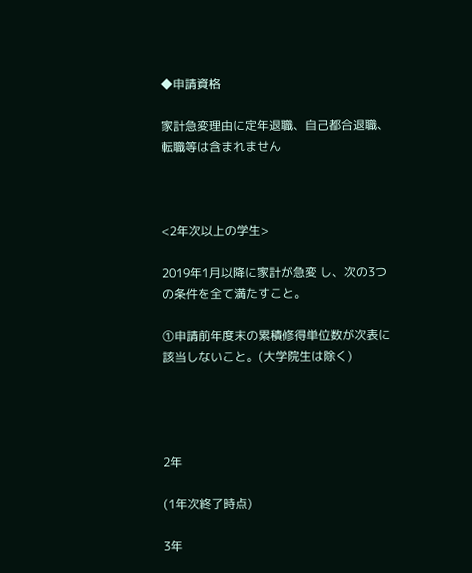◆申請資格

家計急変理由に定年退職、自己都合退職、転職等は含まれません



<2年次以上の学生>

2019年1月以降に家計が急変 し、次の3つの条件を全て満たすこと。

①申請前年度末の累積修得単位数が次表に該当しないこと。(大学院生は除く)




2年

(1年次終了時点)

3年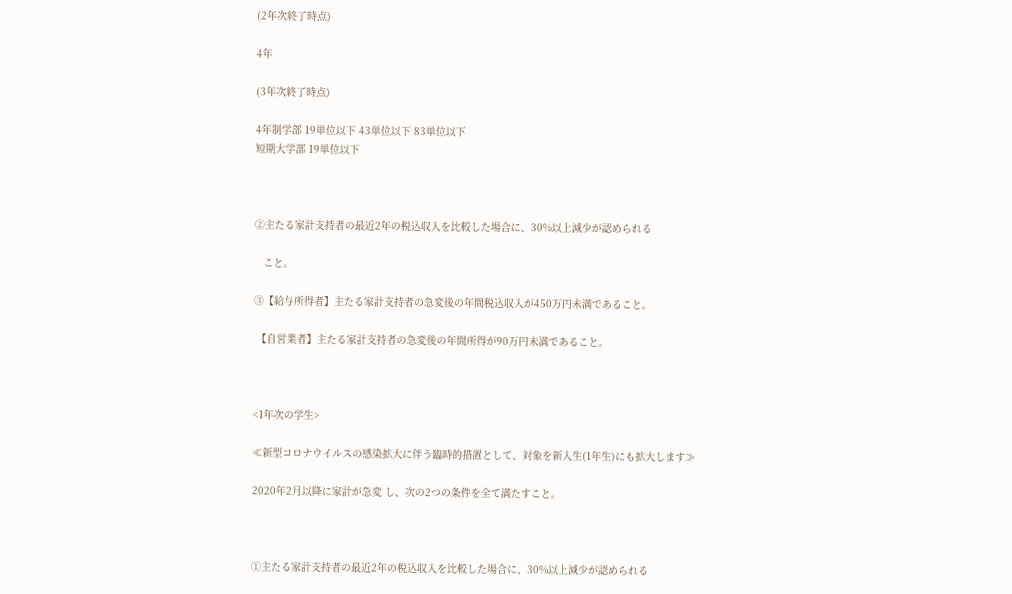(2年次終了時点)

4年

(3年次終了時点)

4年制学部 19単位以下 43単位以下 83単位以下
短期大学部 19単位以下



②主たる家計支持者の最近2年の税込収入を比較した場合に、30%以上減少が認められる

   こと。

③【給与所得者】主たる家計支持者の急変後の年間税込収入が450万円未満であること。

 【自営業者】主たる家計支持者の急変後の年間所得が90万円未満であること。



<1年次の学生>

≪新型コロナウイルスの感染拡大に伴う臨時的措置として、対象を新入生(1年生)にも拡大します≫

2020年2月以降に家計が急変 し、次の2つの条件を全て満たすこと。



①主たる家計支持者の最近2年の税込収入を比較した場合に、30%以上減少が認められる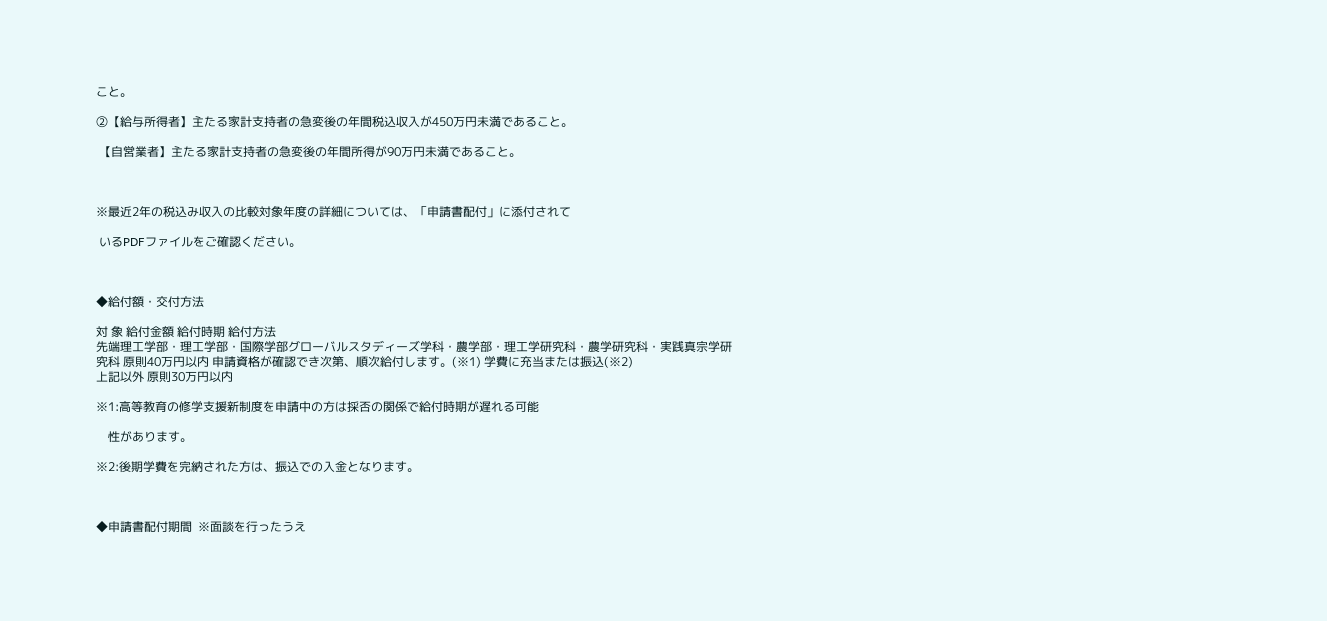こと。

②【給与所得者】主たる家計支持者の急変後の年間税込収入が450万円未満であること。

 【自営業者】主たる家計支持者の急変後の年間所得が90万円未満であること。



※最近2年の税込み収入の比較対象年度の詳細については、「申請書配付」に添付されて

 いるPDFファイルをご確認ください。



◆給付額・交付方法

対 象 給付金額 給付時期 給付方法
先端理工学部・理工学部・国際学部グローバルスタディーズ学科・農学部・理工学研究科・農学研究科・実践真宗学研究科 原則40万円以内 申請資格が確認でき次第、順次給付します。(※1) 学費に充当または振込(※2)
上記以外 原則30万円以内

※1:高等教育の修学支援新制度を申請中の方は採否の関係で給付時期が遅れる可能

    性があります。

※2:後期学費を完納された方は、振込での入金となります。



◆申請書配付期間  ※面談を行ったうえ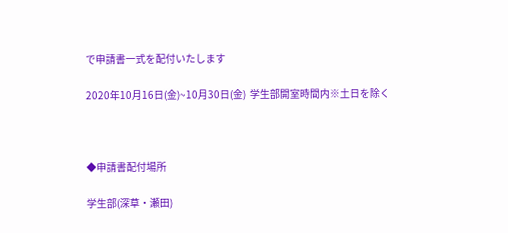で申請書一式を配付いたします

2020年10月16日(金)~10月30日(金)  学生部開室時間内※土日を除く



◆申請書配付場所

学生部(深草・瀬田)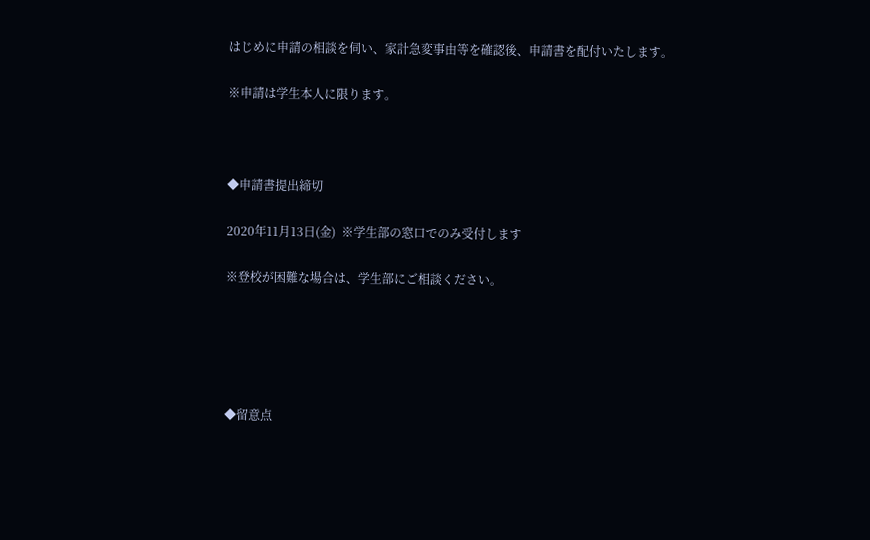はじめに申請の相談を伺い、家計急変事由等を確認後、申請書を配付いたします。

※申請は学生本人に限ります。



◆申請書提出締切

2020年11月13日(金)  ※学生部の窓口でのみ受付します

※登校が困難な場合は、学生部にご相談ください。





◆留意点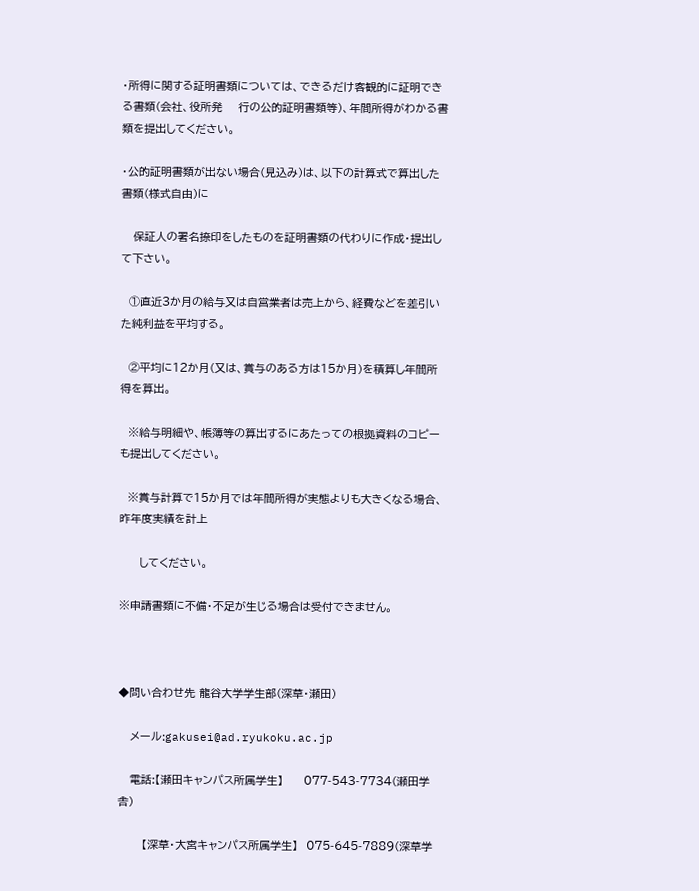・所得に関する証明書類については、できるだけ客観的に証明できる書類(会社、役所発    行の公的証明書類等)、年間所得がわかる書類を提出してください。

・公的証明書類が出ない場合(見込み)は、以下の計算式で算出した書類(様式自由)に

   保証人の署名捺印をしたものを証明書類の代わりに作成・提出して下さい。

  ①直近3か月の給与又は自営業者は売上から、経費などを差引いた純利益を平均する。

  ②平均に12か月(又は、賞与のある方は15か月)を積算し年間所得を算出。

  ※給与明細や、帳簿等の算出するにあたっての根拠資料のコピーも提出してください。

  ※賞与計算で15か月では年間所得が実態よりも大きくなる場合、昨年度実績を計上

     してください。

※申請書類に不備・不足が生じる場合は受付できません。



◆問い合わせ先 龍谷大学学生部(深草・瀬田)

   メール:gakusei@ad.ryukoku.ac.jp

   電話:【瀬田キャンパス所属学生】     077-543-7734(瀬田学舎)

      【深草・大宮キャンパス所属学生】  075-645-7889(深草学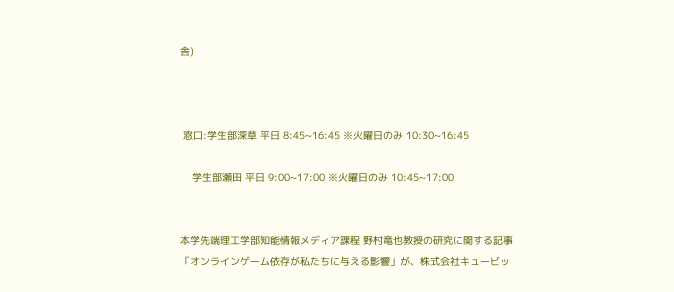舎)



 窓口:学生部深草 平日 8:45~16:45 ※火曜日のみ 10:30~16:45

    学生部瀬田 平日 9:00~17:00 ※火曜日のみ 10:45~17:00


本学先端理工学部知能情報メディア課程 野村竜也教授の研究に関する記事「オンラインゲーム依存が私たちに与える影響」が、株式会社キュービッ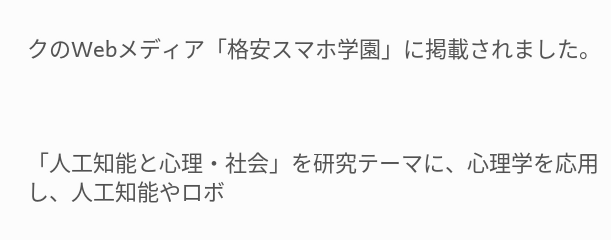クのWebメディア「格安スマホ学園」に掲載されました。



「人工知能と心理・社会」を研究テーマに、心理学を応用し、人工知能やロボ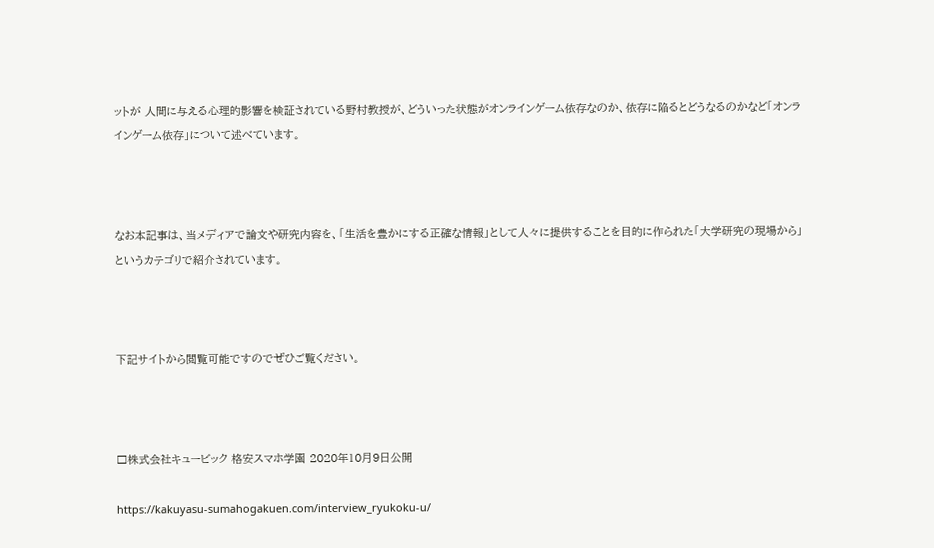ットが 人間に与える心理的影響を検証されている野村教授が、どういった状態がオンラインゲーム依存なのか、依存に陥るとどうなるのかなど「オンラインゲーム依存」について述べています。



なお本記事は、当メディアで論文や研究内容を、「生活を豊かにする正確な情報」として人々に提供することを目的に作られた「大学研究の現場から」というカテゴリで紹介されています。



下記サイトから閲覧可能ですのでぜひご覧ください。



□株式会社キュービック 格安スマホ学園 2020年10月9日公開

https://kakuyasu-sumahogakuen.com/interview_ryukoku-u/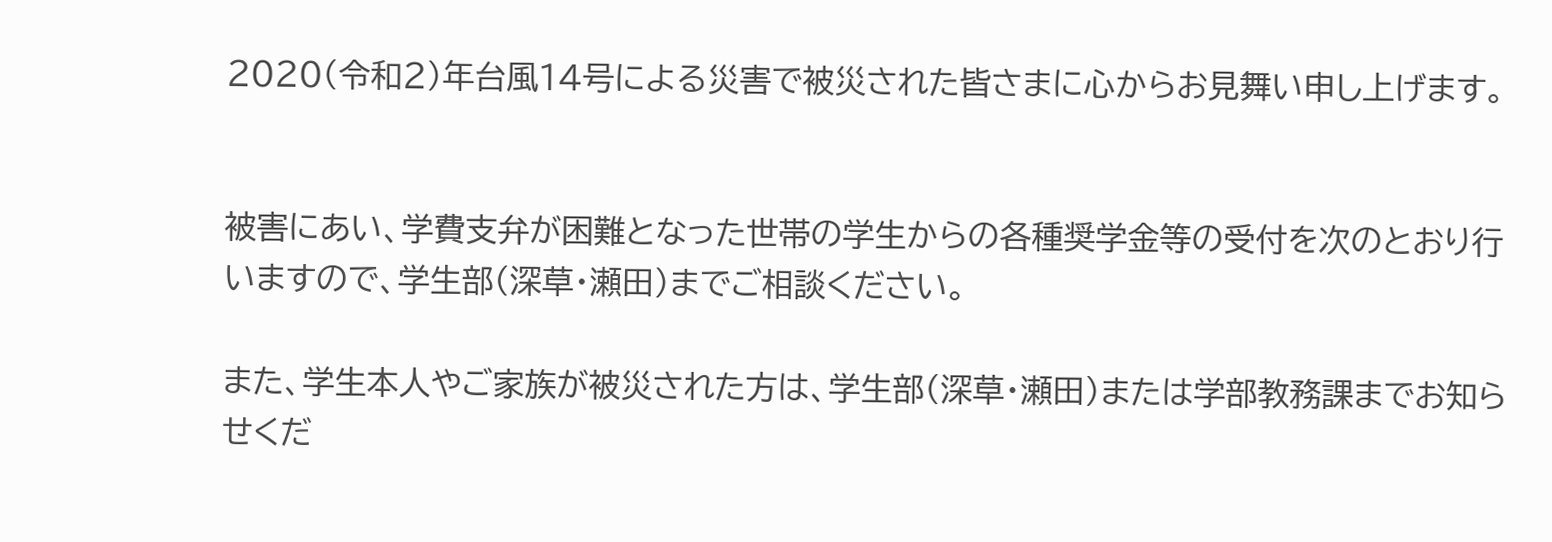2020(令和2)年台風14号による災害で被災された皆さまに心からお見舞い申し上げます。


被害にあい、学費支弁が困難となった世帯の学生からの各種奨学金等の受付を次のとおり行いますので、学生部(深草・瀬田)までご相談ください。

また、学生本人やご家族が被災された方は、学生部(深草・瀬田)または学部教務課までお知らせくだ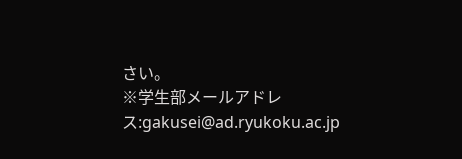さい。
※学生部メールアドレス:gakusei@ad.ryukoku.ac.jp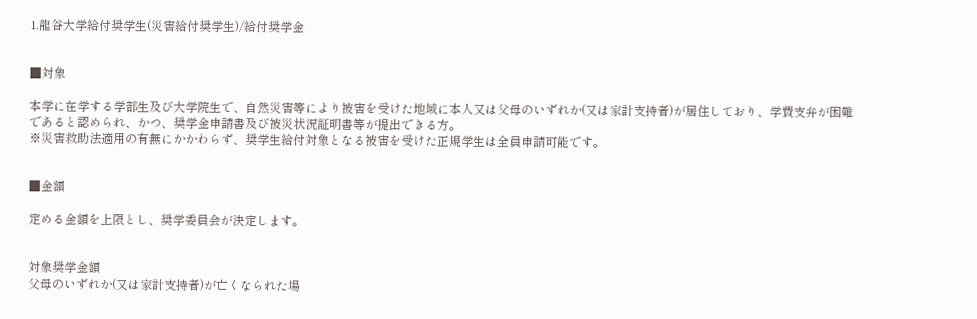1.龍谷大学給付奨学生(災害給付奨学生)/給付奨学金


■対象

本学に在学する学部生及び大学院生で、自然災害等により被害を受けた地域に本人又は父母のいずれか(又は家計支持者)が居住しており、学費支弁が困難であると認められ、かつ、奨学金申請書及び被災状況証明書等が提出できる方。
※災害救助法適用の有無にかかわらず、奨学生給付対象となる被害を受けた正規学生は全員申請可能です。


■金額

定める金額を上限とし、奨学委員会が決定します。


対象奨学金額
父母のいずれか(又は家計支持者)が亡くなられた場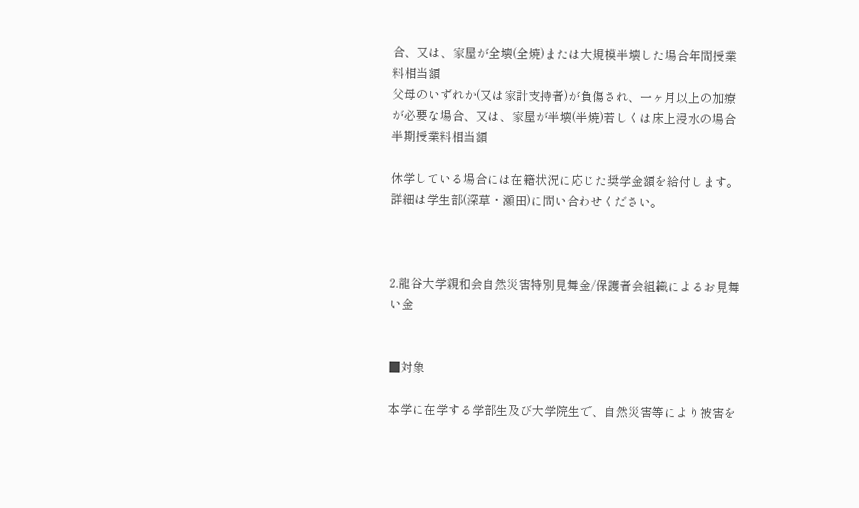合、又は、家屋が全壊(全焼)または大規模半壊した場合年間授業料相当額
父母のいずれか(又は家計支持者)が負傷され、一ヶ月以上の加療が必要な場合、又は、家屋が半壊(半焼)若しくは床上浸水の場合半期授業料相当額

休学している場合には在籍状況に応じた奨学金額を給付します。詳細は学生部(深草・瀬田)に問い合わせください。



2.龍谷大学親和会自然災害特別見舞金/保護者会組織によるお見舞い金


■対象

本学に在学する学部生及び大学院生で、自然災害等により被害を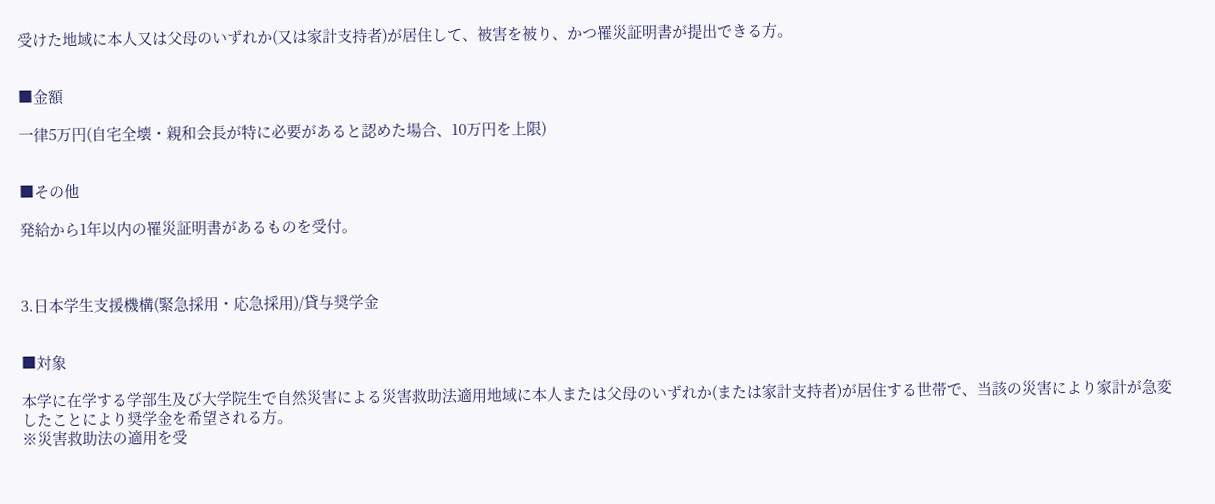受けた地域に本人又は父母のいずれか(又は家計支持者)が居住して、被害を被り、かつ罹災証明書が提出できる方。


■金額

一律5万円(自宅全壊・親和会長が特に必要があると認めた場合、10万円を上限)


■その他

発給から1年以内の罹災証明書があるものを受付。



3.日本学生支援機構(緊急採用・応急採用)/貸与奨学金


■対象

本学に在学する学部生及び大学院生で自然災害による災害救助法適用地域に本人または父母のいずれか(または家計支持者)が居住する世帯で、当該の災害により家計が急変したことにより奨学金を希望される方。
※災害救助法の適用を受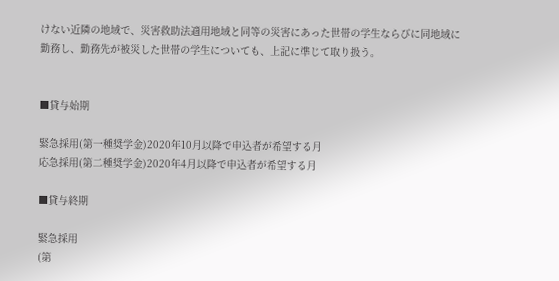けない近隣の地域で、災害救助法適用地域と同等の災害にあった世帯の学生ならびに同地域に勤務し、勤務先が被災した世帯の学生についても、上記に準じて取り扱う。


■貸与始期

緊急採用(第一種奨学金)2020年10月以降で申込者が希望する月
応急採用(第二種奨学金)2020年4月以降で申込者が希望する月

■貸与終期

緊急採用
(第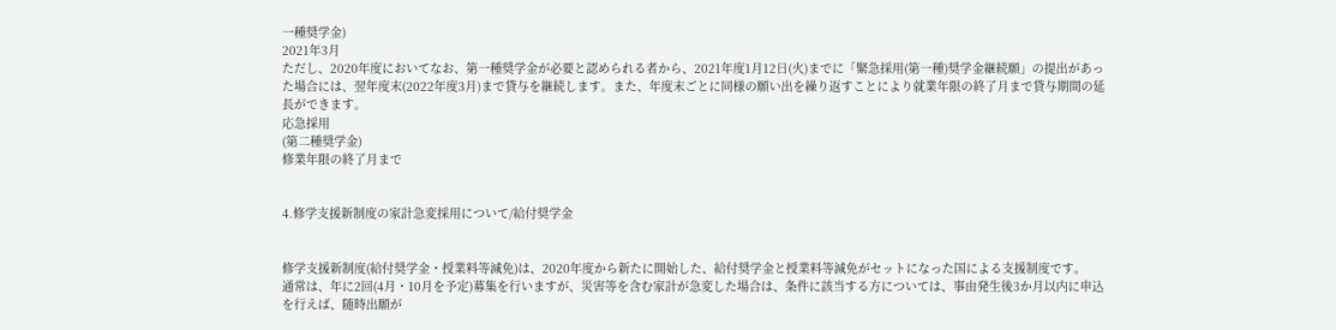一種奨学金)
2021年3月
ただし、2020年度においてなお、第一種奨学金が必要と認められる者から、2021年度1月12日(火)までに「緊急採用(第一種)奨学金継続願」の提出があった場合には、翌年度末(2022年度3月)まで貸与を継続します。また、年度末ごとに同様の願い出を繰り返すことにより就業年限の終了月まで貸与期間の延長ができます。
応急採用
(第二種奨学金)
修業年限の終了月まで


4.修学支援新制度の家計急変採用について/給付奨学金


修学支援新制度(給付奨学金・授業料等減免)は、2020年度から新たに開始した、給付奨学金と授業料等減免がセットになった国による支援制度です。
通常は、年に2回(4月・10月を予定)募集を行いますが、災害等を含む家計が急変した場合は、条件に該当する方については、事由発生後3か月以内に申込を行えば、随時出願が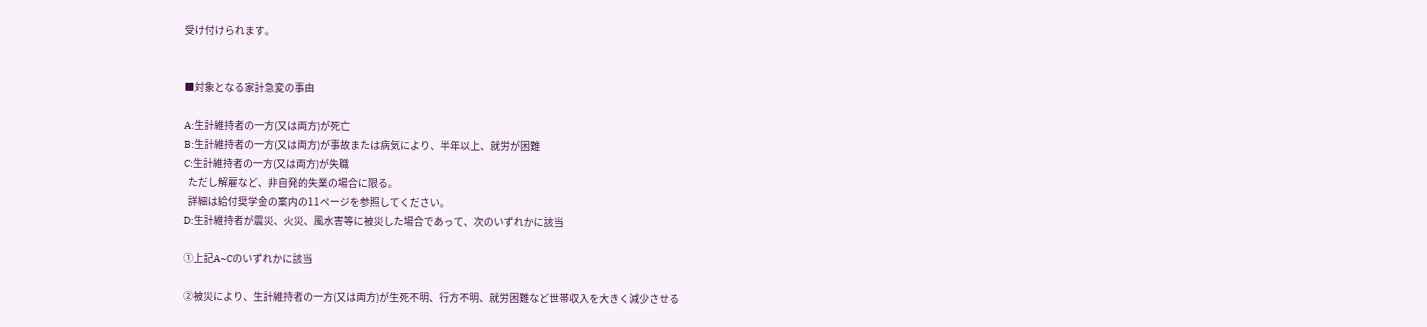受け付けられます。


■対象となる家計急変の事由

A:生計維持者の一方(又は両方)が死亡
B:生計維持者の一方(又は両方)が事故または病気により、半年以上、就労が困難
C:生計維持者の一方(又は両方)が失職
  ただし解雇など、非自発的失業の場合に限る。
  詳細は給付奨学金の案内の11ページを参照してください。
D:生計維持者が震災、火災、風水害等に被災した場合であって、次のいずれかに該当

①上記A~Cのいずれかに該当

②被災により、生計維持者の一方(又は両方)が生死不明、行方不明、就労困難など世帯収入を大きく減少させる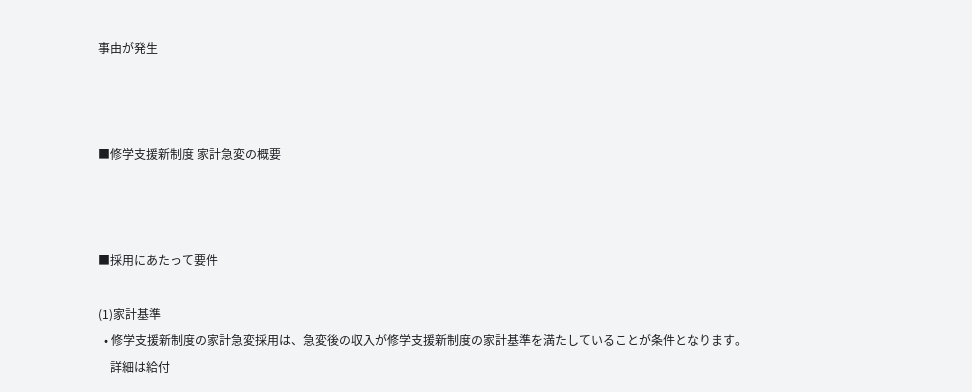事由が発生



■修学支援新制度 家計急変の概要



■採用にあたって要件

(1)家計基準
  • 修学支援新制度の家計急変採用は、急変後の収入が修学支援新制度の家計基準を満たしていることが条件となります。
    詳細は給付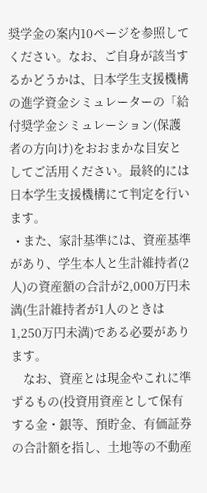奨学金の案内10ページを参照してください。なお、ご自身が該当するかどうかは、日本学生支援機構の進学資金シミュレーターの「給付奨学金シミュレーション(保護者の方向け)をおおまかな目安としてご活用ください。最終的には日本学生支援機構にて判定を行います。
  • また、家計基準には、資産基準があり、学生本人と生計維持者(2人)の資産額の合計が2,000万円未満(生計維持者が1人のときは1,250万円未満)である必要があります。
    なお、資産とは現金やこれに準ずるもの(投資用資産として保有する金・銀等、預貯金、有価証券の合計額を指し、土地等の不動産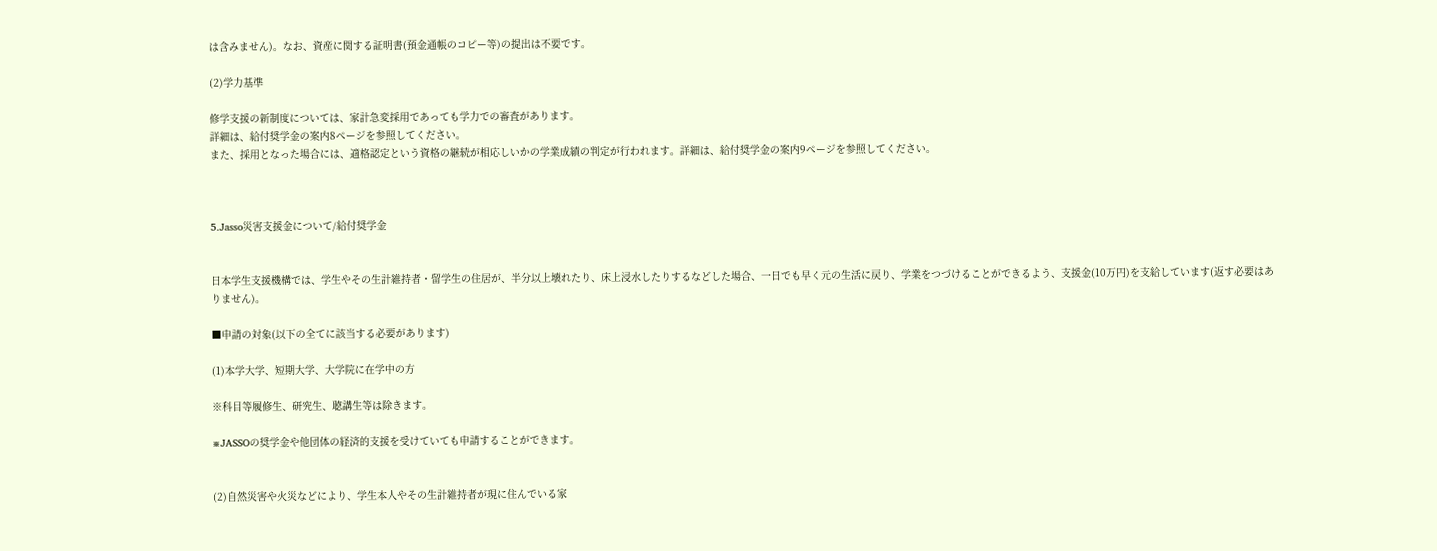は含みません)。なお、資産に関する証明書(預金通帳のコピー等)の提出は不要です。

(2)学力基準

修学支援の新制度については、家計急変採用であっても学力での審査があります。
詳細は、給付奨学金の案内8ページを参照してください。
また、採用となった場合には、適格認定という資格の継続が相応しいかの学業成績の判定が行われます。詳細は、給付奨学金の案内9ページを参照してください。



5.Jasso災害支援金について/給付奨学金


日本学生支援機構では、学生やその生計維持者・留学生の住居が、半分以上壊れたり、床上浸水したりするなどした場合、一日でも早く元の生活に戻り、学業をつづけることができるよう、支援金(10万円)を支給しています(返す必要はありません)。

■申請の対象(以下の全てに該当する必要があります)

(1)本学大学、短期大学、大学院に在学中の方

※科目等履修生、研究生、聴講生等は除きます。

※JASSOの奨学金や他団体の経済的支援を受けていても申請することができます。


(2)自然災害や火災などにより、学生本人やその生計維持者が現に住んでいる家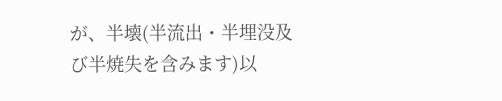が、半壊(半流出・半埋没及び半焼失を含みます)以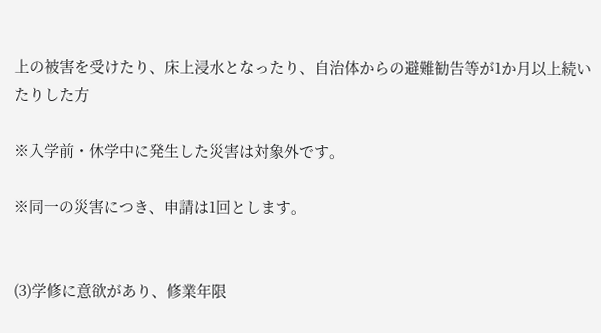上の被害を受けたり、床上浸水となったり、自治体からの避難勧告等が1か月以上続いたりした方

※入学前・休学中に発生した災害は対象外です。

※同一の災害につき、申請は1回とします。


(3)学修に意欲があり、修業年限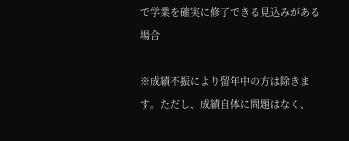で学業を確実に修了できる見込みがある場合

※成績不振により留年中の方は除きます。ただし、成績自体に問題はなく、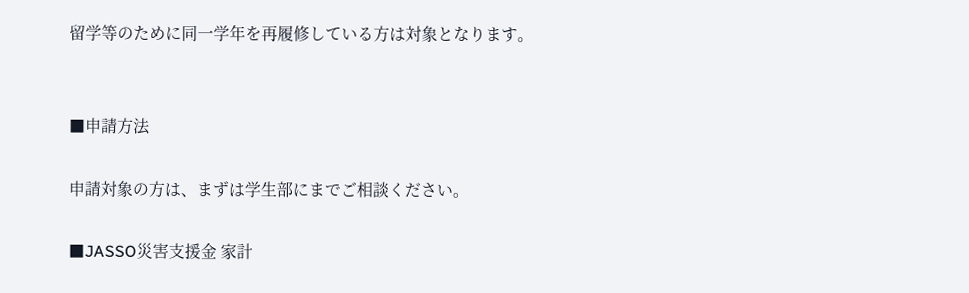留学等のために同一学年を再履修している方は対象となります。


■申請方法

申請対象の方は、まずは学生部にまでご相談ください。

■JASSO災害支援金 家計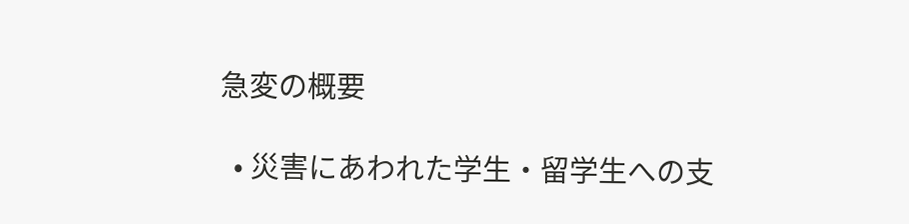急変の概要

  • 災害にあわれた学生・留学生への支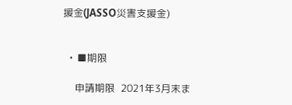援金(JASSO災害支援金)


  • ■期限

    申請期限  2021年3月末ま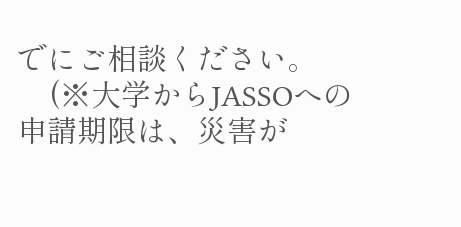でにご相談ください。
    (※大学からJASSOへの申請期限は、災害が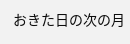おきた日の次の月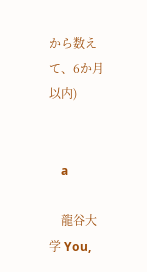から数えて、6か月以内)


    a

    龍谷大学 You,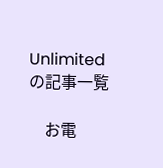Unlimitedの記事一覧

    お電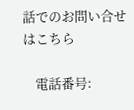話でのお問い合せはこちら

    電話番号: